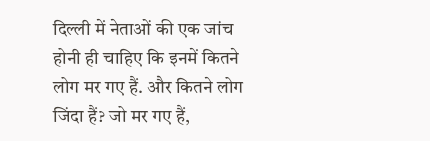दिल्ली में नेताओं की एक जांच होनी ही चाहिए कि इनमें कितने लोग मर गए हैं. और कितने लोग जिंदा हैं? जो मर गए हैं,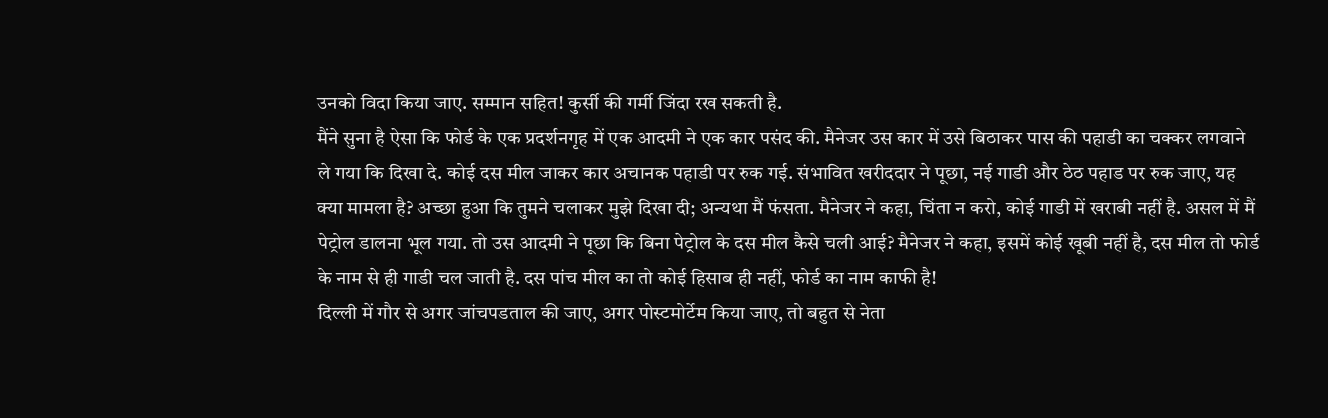उनको विदा किया जाए. सम्मान सहित! कुर्सी की गर्मी जिंदा रख सकती है.
मैंने सुना है ऐसा कि फोर्ड के एक प्रदर्शनगृह में एक आदमी ने एक कार पसंद की. मैनेजर उस कार में उसे बिठाकर पास की पहाडी का चक्कर लगवाने ले गया कि दिखा दे. कोई दस मील जाकर कार अचानक पहाडी पर रुक गई. संभावित खरीददार ने पूछा, नई गाडी और ठेठ पहाड पर रुक जाए, यह क्या मामला है? अच्छा हुआ कि तुमने चलाकर मुझे दिखा दी; अन्यथा मैं फंसता. मैनेजर ने कहा, चिंता न करो, कोई गाडी में खराबी नहीं है. असल में मैं पेट्रोल डालना भूल गया. तो उस आदमी ने पूछा कि बिना पेट्रोल के दस मील कैसे चली आई? मैनेजर ने कहा, इसमें कोई खूबी नहीं है, दस मील तो फोर्ड के नाम से ही गाडी चल जाती है. दस पांच मील का तो कोई हिसाब ही नहीं, फोर्ड का नाम काफी है!
दिल्ली में गौर से अगर जांचपडताल की जाए, अगर पोस्टमोर्टेम किया जाए, तो बहुत से नेता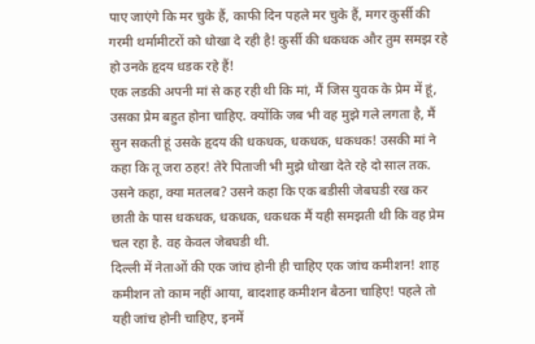पाए जाएंगे कि मर चुके हैं, काफी दिन पहले मर चुके हैं, मगर कुर्सी की गरमी थर्मामीटरों को धोखा दे रही है! कुर्सी की धकधक और तुम समझ रहे हो उनके हृदय धडक रहे हैं!
एक लडकी अपनी मां से कह रही थी कि मां, मैं जिस युवक के प्रेम में हूं, उसका प्रेम बहुत होना चाहिए. क्योंकि जब भी वह मुझे गले लगता है, मैं सुन सकती हूं उसके हृदय की धकधक, धकधक, धकधक! उसकी मां ने कहा कि तू जरा ठहर! तेरे पिताजी भी मुझे धोखा देते रहे दो साल तक. उसने कहा, क्या मतलब? उसने कहा कि एक बडीसी जेबघडी रख कर छाती के पास धकधक, धकधक, धकधक मैं यही समझती थी कि वह प्रेम चल रहा है. वह केवल जेबघडी थी.
दिल्ली में नेताओं की एक जांच होनी ही चाहिए एक जांच कमीशन! शाह कमीशन तो काम नहीं आया, बादशाह कमीशन बैठना चाहिए! पहले तो यही जांच होनी चाहिए, इनमें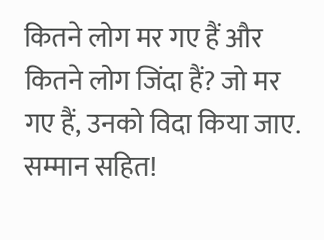कितने लोग मर गए हैं और कितने लोग जिंदा हैं? जो मर गए हैं, उनको विदा किया जाए. सम्मान सहित!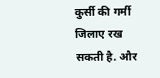कुर्सी की गर्मी जिलाए रख सकती है. और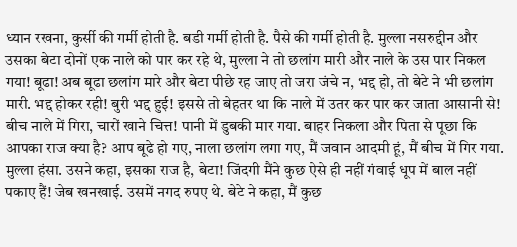ध्यान रखना, कुर्सी की गर्मी होती है. बडी गर्मी होती है. पैसे की गर्मी होती है. मुल्ला नसरुद्दीन और उसका बेटा दोनों एक नाले को पार कर रहे थे, मुल्ला ने तो छलांग मारी और नाले के उस पार निकल गया! बूढा! अब बूढा छलांग मारे और बेटा पीछे रह जाए तो जरा जंचे न, भद्द हो, तो बेटे ने भी छलांग मारी. भद्द होकर रही! बुरी भद्द हुई! इससे तो बेहतर था कि नाले में उतर कर पार कर जाता आसानी से! बीच नाले में गिरा, चारों खाने चित्त! पानी में डुबकी मार गया. बाहर निकला और पिता से पूछा कि आपका राज क्या है? आप बूढे हो गए, नाला छलांग लगा गए, मैं जवान आदमी हूं, मैं बीच में गिर गया. मुल्ला हंसा. उसने कहा, इसका राज है, बेटा! जिंदगी मैंने कुछ ऐसे ही नहीं गंवाई धूप में बाल नहीं पकाए हैं! जेब खनखाई. उसमें नगद रुपए थे. बेटे ने कहा, मैं कुछ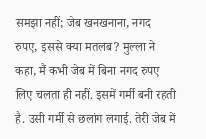समझा नहीं; जेब खनखनाना, नगद रुपए, इससे क्या मतलब? मुल्ला ने कहा, मैं कभी जेब में बिना नगद रुपए लिए चलता ही नहीं. इसमें गर्मी बनी रहती है. उसी गर्मी से छलांग लगाई. तेरी जेब में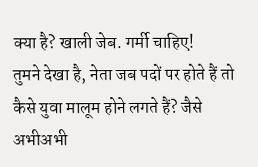क्या है? खाली जेब. गर्मी चाहिए!
तुमने देखा है, नेता जब पदों पर होते हैं तो कैसे युवा मालूम होने लगते हैं? जैसे अभीअभी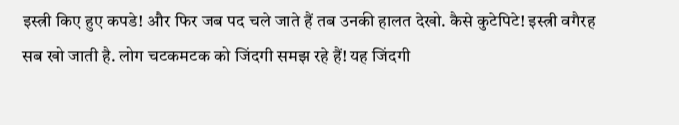इस्त्री किए हुए कपडे! और फिर जब पद चले जाते हैं तब उनकी हालत देखो. कैसे कुटेपिटे! इस्त्री वगैरह सब खो जाती है. लोग चटकमटक को जिंदगी समझ रहे हैं! यह जिंदगी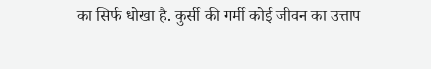का सिर्फ धोखा है. कुर्सी की गर्मी कोई जीवन का उत्ताप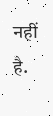नहीं है.